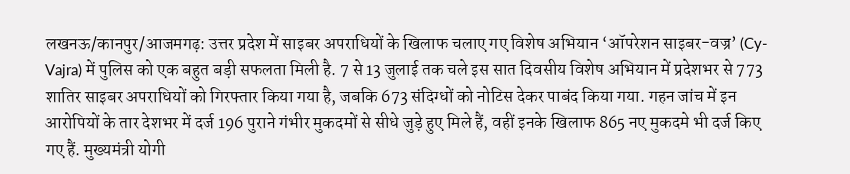लखनऊ/कानपुर/आजमगढ़: उत्तर प्रदेश में साइबर अपराधियों के खिलाफ चलाए गए विशेष अभियान ‘ऑपरेशन साइबर-वज्र’ (Cy-Vajra) में पुलिस को एक बहुत बड़ी सफलता मिली है. 7 से 13 जुलाई तक चले इस सात दिवसीय विशेष अभियान में प्रदेशभर से 773 शातिर साइबर अपराधियों को गिरफ्तार किया गया है, जबकि 673 संदिग्धों को नोटिस देकर पाबंद किया गया. गहन जांच में इन आरोपियों के तार देशभर में दर्ज 196 पुराने गंभीर मुकदमों से सीधे जुड़े हुए मिले हैं, वहीं इनके खिलाफ 865 नए मुकदमे भी दर्ज किए गए हैं. मुख्यमंत्री योगी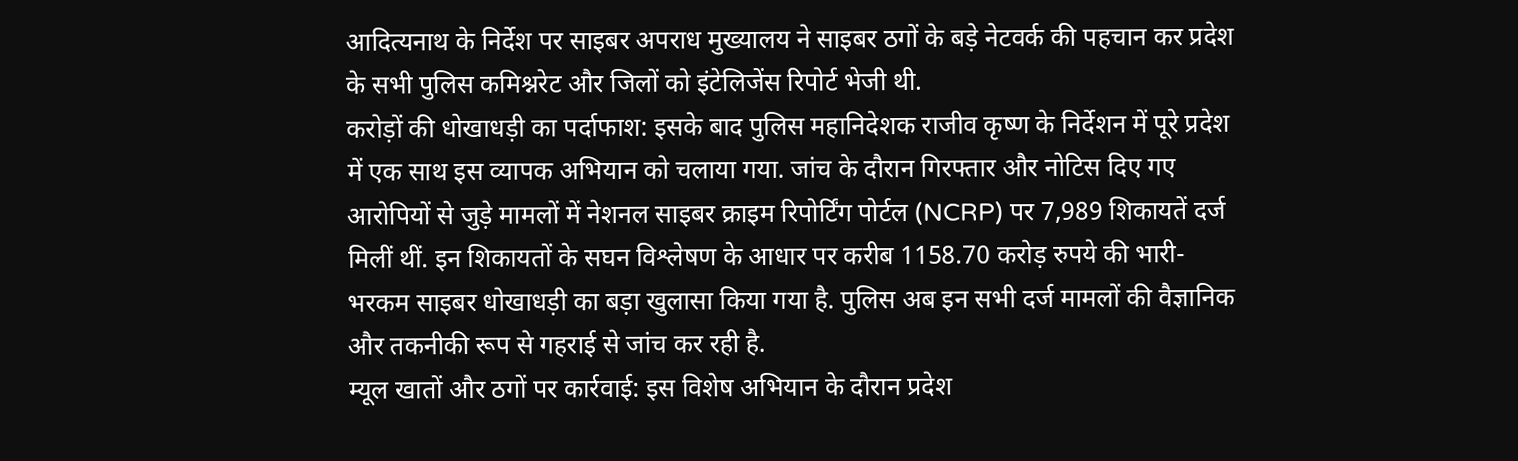आदित्यनाथ के निर्देश पर साइबर अपराध मुख्यालय ने साइबर ठगों के बड़े नेटवर्क की पहचान कर प्रदेश के सभी पुलिस कमिश्नरेट और जिलों को इंटेलिजेंस रिपोर्ट भेजी थी.
करोड़ों की धोखाधड़ी का पर्दाफाश: इसके बाद पुलिस महानिदेशक राजीव कृष्ण के निर्देशन में पूरे प्रदेश में एक साथ इस व्यापक अभियान को चलाया गया. जांच के दौरान गिरफ्तार और नोटिस दिए गए आरोपियों से जुड़े मामलों में नेशनल साइबर क्राइम रिपोर्टिंग पोर्टल (NCRP) पर 7,989 शिकायतें दर्ज मिलीं थीं. इन शिकायतों के सघन विश्लेषण के आधार पर करीब 1158.70 करोड़ रुपये की भारी-भरकम साइबर धोखाधड़ी का बड़ा खुलासा किया गया है. पुलिस अब इन सभी दर्ज मामलों की वैज्ञानिक और तकनीकी रूप से गहराई से जांच कर रही है.
म्यूल खातों और ठगों पर कार्रवाई: इस विशेष अभियान के दौरान प्रदेश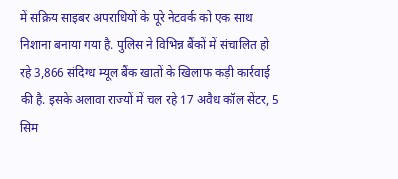में सक्रिय साइबर अपराधियों के पूरे नेटवर्क को एक साथ निशाना बनाया गया है. पुलिस ने विभिन्न बैंकों में संचालित हो रहे 3,866 संदिग्ध म्यूल बैंक खातों के खिलाफ कड़ी कार्रवाई की है. इसके अलावा राज्यों में चल रहे 17 अवैध कॉल सेंटर, 5 सिम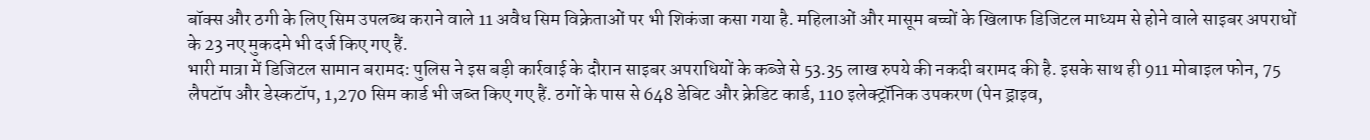बॉक्स और ठगी के लिए सिम उपलब्ध कराने वाले 11 अवैध सिम विक्रेताओं पर भी शिकंजा कसा गया है. महिलाओं और मासूम बच्चों के खिलाफ डिजिटल माध्यम से होने वाले साइबर अपराधों के 23 नए मुकदमे भी दर्ज किए गए हैं.
भारी मात्रा में डिजिटल सामान बरामद: पुलिस ने इस बड़ी कार्रवाई के दौरान साइबर अपराधियों के कब्जे से 53.35 लाख रुपये की नकदी बरामद की है. इसके साथ ही 911 मोबाइल फोन, 75 लैपटॉप और डेस्कटॉप, 1,270 सिम कार्ड भी जब्त किए गए हैं. ठगों के पास से 648 डेबिट और क्रेडिट कार्ड, 110 इलेक्ट्रॉनिक उपकरण (पेन ड्राइव,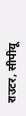राउटर, सीपीयू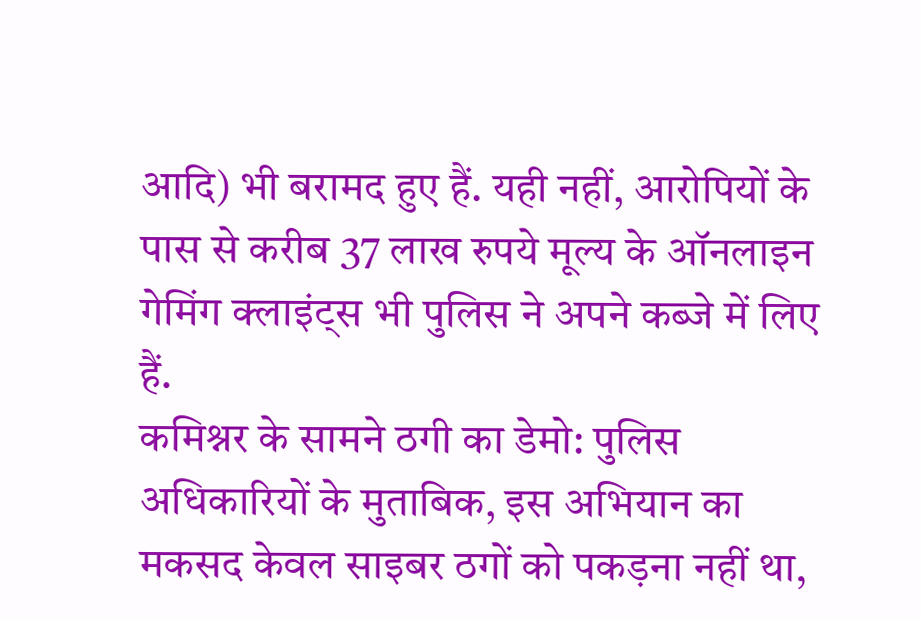आदि) भी बरामद हुए हैं. यही नहीं, आरोपियों के पास से करीब 37 लाख रुपये मूल्य के ऑनलाइन गेमिंग क्लाइंट्स भी पुलिस ने अपने कब्जे में लिए हैं.
कमिश्नर के सामने ठगी का डेमो: पुलिस अधिकारियों के मुताबिक, इस अभियान का मकसद केवल साइबर ठगों को पकड़ना नहीं था,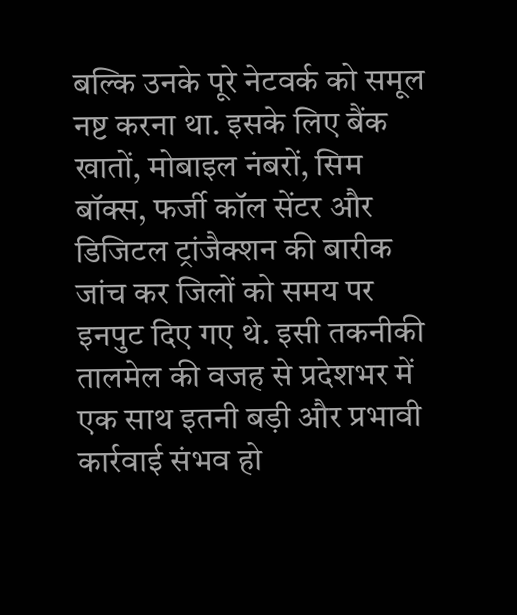बल्कि उनके पूरे नेटवर्क को समूल नष्ट करना था. इसके लिए बैंक खातों, मोबाइल नंबरों, सिम बॉक्स, फर्जी कॉल सेंटर और डिजिटल ट्रांजैक्शन की बारीक जांच कर जिलों को समय पर इनपुट दिए गए थे. इसी तकनीकी तालमेल की वजह से प्रदेशभर में एक साथ इतनी बड़ी और प्रभावी कार्रवाई संभव हो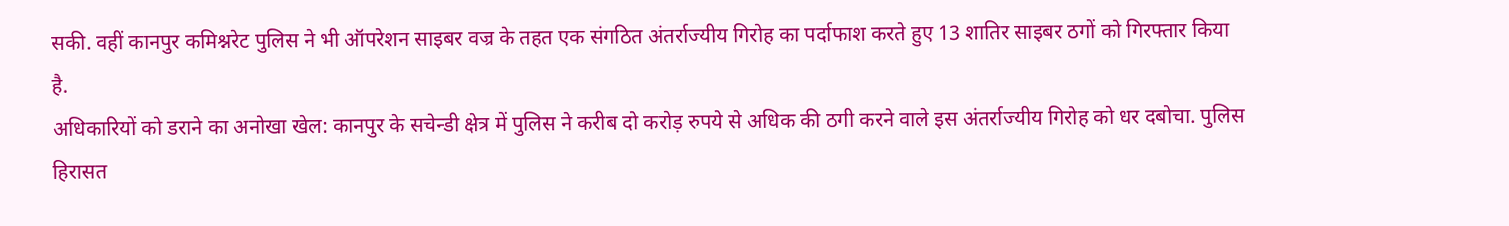सकी. वहीं कानपुर कमिश्नरेट पुलिस ने भी ऑपरेशन साइबर वज्र के तहत एक संगठित अंतर्राज्यीय गिरोह का पर्दाफाश करते हुए 13 शातिर साइबर ठगों को गिरफ्तार किया है.
अधिकारियों को डराने का अनोखा खेल: कानपुर के सचेन्डी क्षेत्र में पुलिस ने करीब दो करोड़ रुपये से अधिक की ठगी करने वाले इस अंतर्राज्यीय गिरोह को धर दबोचा. पुलिस हिरासत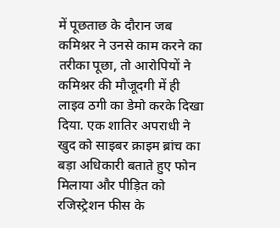में पूछताछ के दौरान जब कमिश्नर ने उनसे काम करने का तरीका पूछा, तो आरोपियों ने कमिश्नर की मौजूदगी में ही लाइव ठगी का डेमो करके दिखा दिया. एक शातिर अपराधी ने खुद को साइबर क्राइम ब्रांच का बड़ा अधिकारी बताते हुए फोन मिलाया और पीड़ित को रजिस्ट्रेशन फीस के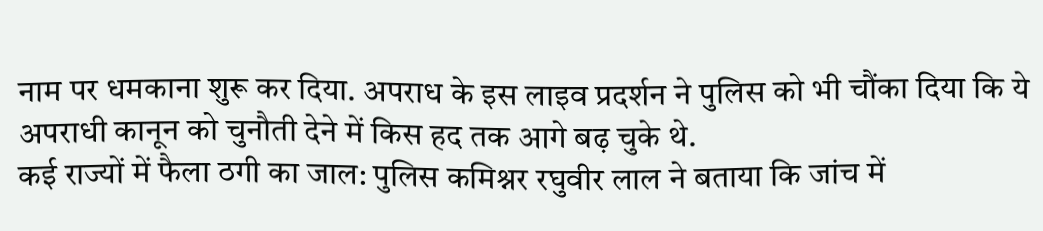नाम पर धमकाना शुरू कर दिया. अपराध के इस लाइव प्रदर्शन ने पुलिस को भी चौंका दिया कि ये अपराधी कानून को चुनौती देने में किस हद तक आगे बढ़ चुके थे.
कई राज्यों में फैला ठगी का जाल: पुलिस कमिश्नर रघुवीर लाल ने बताया कि जांच में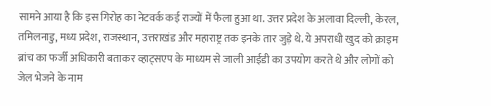सामने आया है कि इस गिरोह का नेटवर्क कई राज्यों में फैला हुआ था. उत्तर प्रदेश के अलावा दिल्ली, केरल, तमिलनाडु, मध्य प्रदेश, राजस्थान, उत्तराखंड और महाराष्ट्र तक इनके तार जुड़े थे. ये अपराधी खुद को क्राइम ब्रांच का फर्जी अधिकारी बताकर व्हाट्सएप के माध्यम से जाली आईडी का उपयोग करते थे और लोगों को जेल भेजने के नाम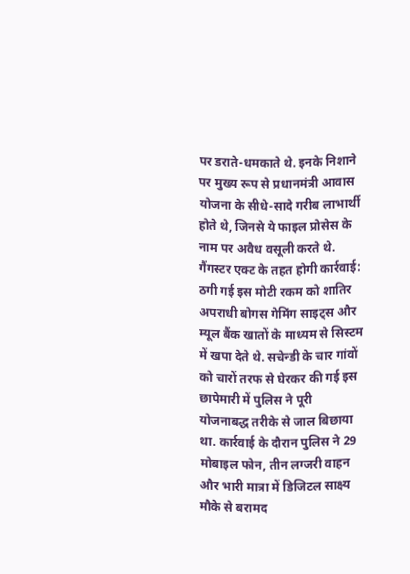पर डराते-धमकाते थे. इनके निशाने पर मुख्य रूप से प्रधानमंत्री आवास योजना के सीधे-सादे गरीब लाभार्थी होते थे, जिनसे ये फाइल प्रोसेस के नाम पर अवैध वसूली करते थे.
गैंगस्टर एक्ट के तहत होगी कार्रवाई: ठगी गई इस मोटी रकम को शातिर अपराधी बोगस गेमिंग साइट्स और म्यूल बैंक खातों के माध्यम से सिस्टम में खपा देते थे. सचेन्डी के चार गांवों को चारों तरफ से घेरकर की गई इस छापेमारी में पुलिस ने पूरी योजनाबद्ध तरीके से जाल बिछाया था. कार्रवाई के दौरान पुलिस ने 29 मोबाइल फोन, तीन लग्जरी वाहन और भारी मात्रा में डिजिटल साक्ष्य मौके से बरामद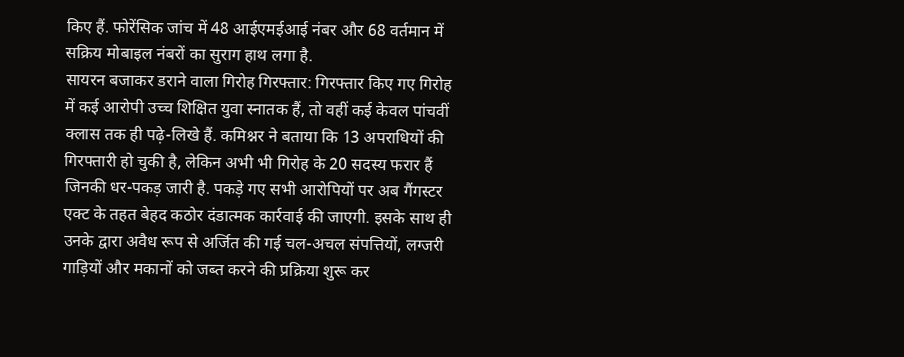किए हैं. फोरेंसिक जांच में 48 आईएमईआई नंबर और 68 वर्तमान में सक्रिय मोबाइल नंबरों का सुराग हाथ लगा है.
सायरन बजाकर डराने वाला गिरोह गिरफ्तार: गिरफ्तार किए गए गिरोह में कई आरोपी उच्च शिक्षित युवा स्नातक हैं, तो वहीं कई केवल पांचवीं क्लास तक ही पढ़े-लिखे हैं. कमिश्नर ने बताया कि 13 अपराधियों की गिरफ्तारी हो चुकी है, लेकिन अभी भी गिरोह के 20 सदस्य फरार हैं जिनकी धर-पकड़ जारी है. पकड़े गए सभी आरोपियों पर अब गैंगस्टर एक्ट के तहत बेहद कठोर दंडात्मक कार्रवाई की जाएगी. इसके साथ ही उनके द्वारा अवैध रूप से अर्जित की गई चल-अचल संपत्तियों, लग्जरी गाड़ियों और मकानों को जब्त करने की प्रक्रिया शुरू कर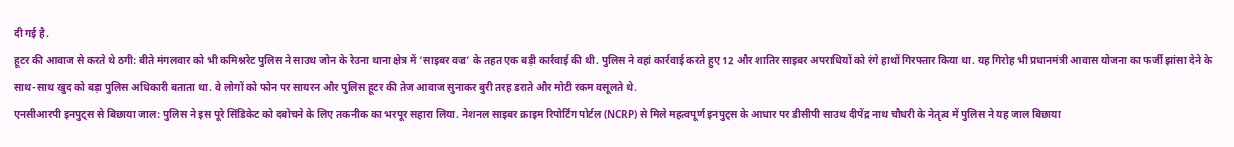दी गई है.
हूटर की आवाज से करते थे ठगी: बीते मंगलवार को भी कमिश्नरेट पुलिस ने साउथ जोन के रेउना थाना क्षेत्र में ‘साइबर वज्र’ के तहत एक बड़ी कार्रवाई की थी. पुलिस ने वहां कार्रवाई करते हुए 12 और शातिर साइबर अपराधियों को रंगे हाथों गिरफ्तार किया था. यह गिरोह भी प्रधानमंत्री आवास योजना का फर्जी झांसा देने के साथ-साथ खुद को बड़ा पुलिस अधिकारी बताता था. वे लोगों को फोन पर सायरन और पुलिस हूटर की तेज आवाज सुनाकर बुरी तरह डराते और मोटी रकम वसूलते थे.
एनसीआरपी इनपुट्स से बिछाया जाल: पुलिस ने इस पूरे सिंडिकेट को दबोचने के लिए तकनीक का भरपूर सहारा लिया. नेशनल साइबर क्राइम रिपोर्टिंग पोर्टल (NCRP) से मिले महत्वपूर्ण इनपुट्स के आधार पर डीसीपी साउथ दीपेंद्र नाथ चौधरी के नेतृत्व में पुलिस ने यह जाल बिछाया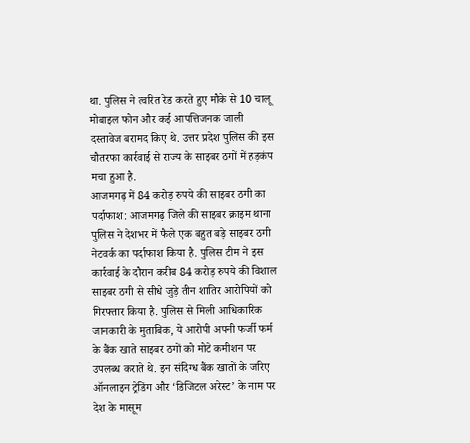था. पुलिस ने त्वरित रेड करते हुए मौके से 10 चालू मोबाइल फोन और कई आपत्तिजनक जाली दस्तावेज बरामद किए थे. उत्तर प्रदेश पुलिस की इस चौतरफा कार्रवाई से राज्य के साइबर ठगों में हड़कंप मचा हुआ है.
आजमगढ़ में 84 करोड़ रुपये की साइबर ठगी का पर्दाफाश: आजमगढ़ जिले की साइबर क्राइम थाना पुलिस ने देशभर में फैले एक बहुत बड़े साइबर ठगी नेटवर्क का पर्दाफाश किया है. पुलिस टीम ने इस कार्रवाई के दौरान करीब 84 करोड़ रुपये की विशाल साइबर ठगी से सीधे जुड़े तीन शातिर आरोपियों को गिरफ्तार किया है. पुलिस से मिली आधिकारिक जानकारी के मुताबिक, ये आरोपी अपनी फर्जी फर्म के बैंक खाते साइबर ठगों को मोटे कमीशन पर उपलब्ध कराते थे. इन संदिग्ध बैंक खातों के जरिए ऑनलाइन ट्रेडिंग और ‘डिजिटल अरेस्ट’ के नाम पर देश के मासूम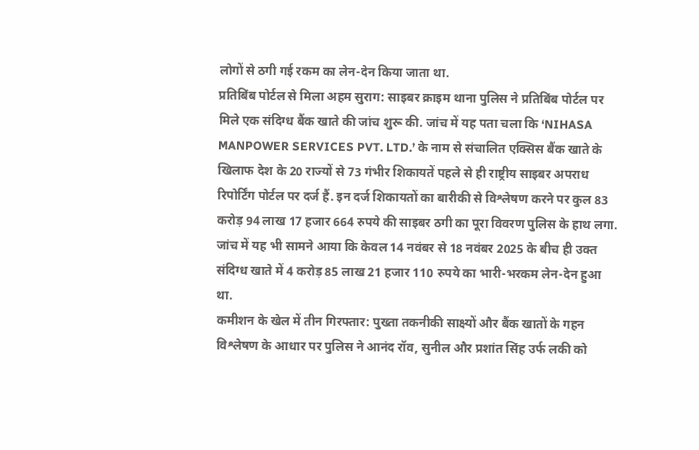लोगों से ठगी गई रकम का लेन-देन किया जाता था.
प्रतिबिंब पोर्टल से मिला अहम सुराग: साइबर क्राइम थाना पुलिस ने प्रतिबिंब पोर्टल पर मिले एक संदिग्ध बैंक खाते की जांच शुरू की. जांच में यह पता चला कि ‘NIHASA MANPOWER SERVICES PVT. LTD.’ के नाम से संचालित एक्सिस बैंक खाते के खिलाफ देश के 20 राज्यों से 73 गंभीर शिकायतें पहले से ही राष्ट्रीय साइबर अपराध रिपोर्टिंग पोर्टल पर दर्ज हैं. इन दर्ज शिकायतों का बारीकी से विश्लेषण करने पर कुल 83 करोड़ 94 लाख 17 हजार 664 रुपये की साइबर ठगी का पूरा विवरण पुलिस के हाथ लगा. जांच में यह भी सामने आया कि केवल 14 नवंबर से 18 नवंबर 2025 के बीच ही उक्त संदिग्ध खाते में 4 करोड़ 85 लाख 21 हजार 110 रुपये का भारी-भरकम लेन-देन हुआ था.
कमीशन के खेल में तीन गिरफ्तार: पुख्ता तकनीकी साक्ष्यों और बैंक खातों के गहन विश्लेषण के आधार पर पुलिस ने आनंद रॉव, सुनील और प्रशांत सिंह उर्फ लकी को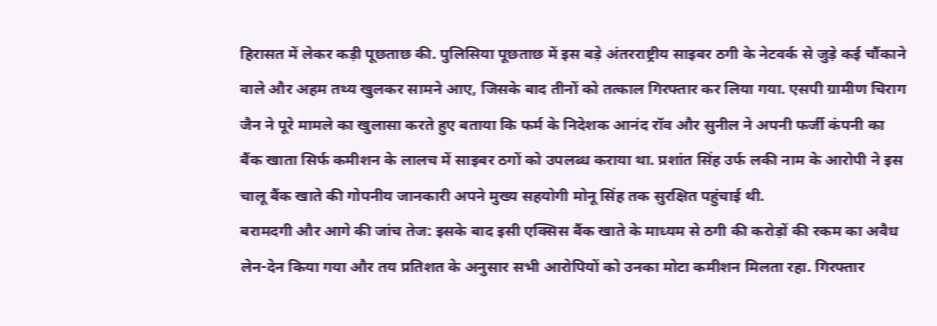हिरासत में लेकर कड़ी पूछताछ की. पुलिसिया पूछताछ में इस बड़े अंतरराष्ट्रीय साइबर ठगी के नेटवर्क से जुड़े कई चौंकाने वाले और अहम तथ्य खुलकर सामने आए, जिसके बाद तीनों को तत्काल गिरफ्तार कर लिया गया. एसपी ग्रामीण चिराग जैन ने पूरे मामले का खुलासा करते हुए बताया कि फर्म के निदेशक आनंद रॉव और सुनील ने अपनी फर्जी कंपनी का बैंक खाता सिर्फ कमीशन के लालच में साइबर ठगों को उपलब्ध कराया था. प्रशांत सिंह उर्फ लकी नाम के आरोपी ने इस चालू बैंक खाते की गोपनीय जानकारी अपने मुख्य सहयोगी मोनू सिंह तक सुरक्षित पहुंचाई थी.
बरामदगी और आगे की जांच तेज: इसके बाद इसी एक्सिस बैंक खाते के माध्यम से ठगी की करोड़ों की रकम का अवैध लेन-देन किया गया और तय प्रतिशत के अनुसार सभी आरोपियों को उनका मोटा कमीशन मिलता रहा. गिरफ्तार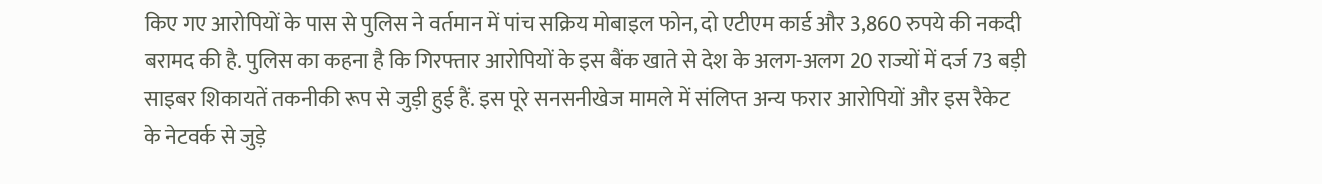किए गए आरोपियों के पास से पुलिस ने वर्तमान में पांच सक्रिय मोबाइल फोन, दो एटीएम कार्ड और 3,860 रुपये की नकदी बरामद की है. पुलिस का कहना है कि गिरफ्तार आरोपियों के इस बैंक खाते से देश के अलग-अलग 20 राज्यों में दर्ज 73 बड़ी साइबर शिकायतें तकनीकी रूप से जुड़ी हुई हैं. इस पूरे सनसनीखेज मामले में संलिप्त अन्य फरार आरोपियों और इस रैकेट के नेटवर्क से जुड़े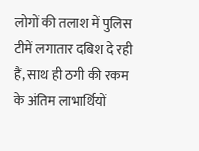लोगों की तलाश में पुलिस टीमें लगातार दबिश दे रही हैं, साथ ही ठगी की रकम के अंतिम लाभार्थियों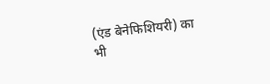(एंड बेनेफिशियरी) का भी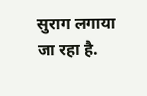सुराग लगाया जा रहा है.